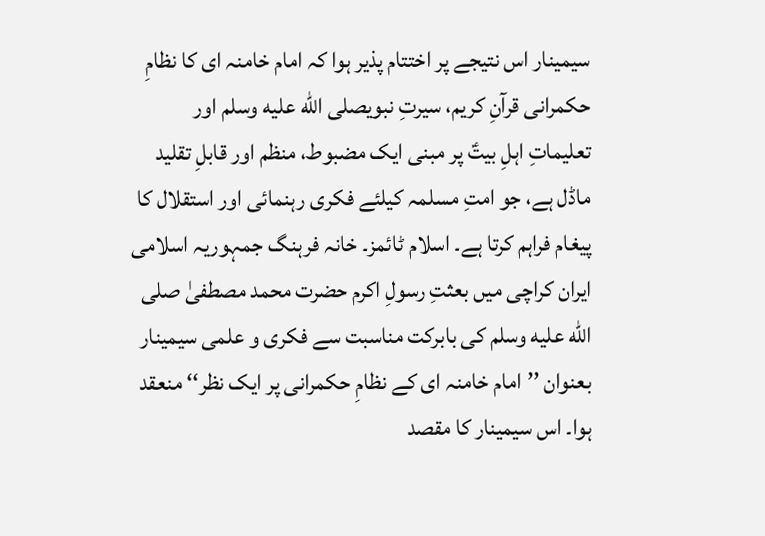سیمینار اس نتیجے پر اختتام پذیر ہوا کہ امام خامنہ‌ ای کا نظامِ حکمرانی قرآنِ کریم، سیرتِ نبویصلى الله عليه وسلم اور تعلیماتِ اہلِ بیتؑ پر مبنی ایک مضبوط، منظم اور قابلِ تقلید ماڈل ہے، جو امتِ مسلمہ کیلئے فکری رہنمائی اور استقلال کا پیغام فراہم کرتا ہے۔ اسلام ٹائمز۔ خانہ فرہنگ جمہوریہ اسلامی ایران کراچی میں بعثتِ رسولِ اکرم حضرت محمد مصطفیٰ صلى الله عليه وسلم کی بابرکت مناسبت سے فکری و علمی سیمینار بعنوان ’’امام خامنہ‌ ای کے نظامِ حکمرانی پر ایک نظر‘‘ منعقد ہوا۔ اس سیمینار کا مقصد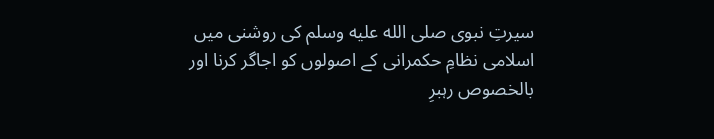سیرتِ نبوی صلى الله عليه وسلم کی روشنی میں اسلامی نظامِ حکمرانی کے اصولوں کو اجاگر کرنا اور بالخصوص رہبرِ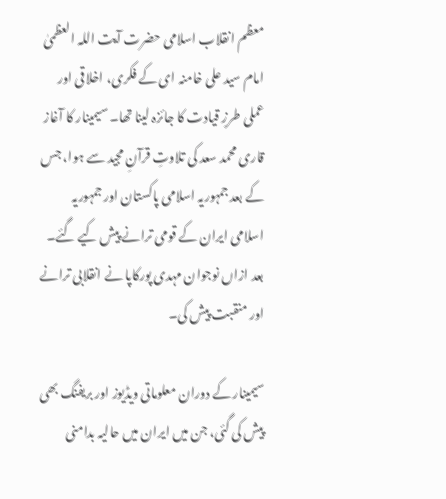معظم انقلاب اسلامی حضرت آیت اللہ العظمیٰ امام سید علی خامنہ‌ ای کے فکری، اخلاقی اور عملی طرزِ قیادت کا جائزہ لینا تھا۔ سیمینار کا آغاز قاری محمد سعد کی تلاوتِ قرآنِ مجید سے ہوا، جس کے بعد جمہوریہ اسلامی پاکستان اور جمہوریہ اسلامی ایران کے قومی ترانے پیش کیے گئے۔ بعد ازاں نوجوان مہدی پورکاپا نے انقلابی ترانے اور منقبت پیش کی۔

سیمینار کے دوران معلوماتی ویڈیوز اور بریفنگ بھی پیش کی گئی، جن میں ایران میں حالیہ بدامنی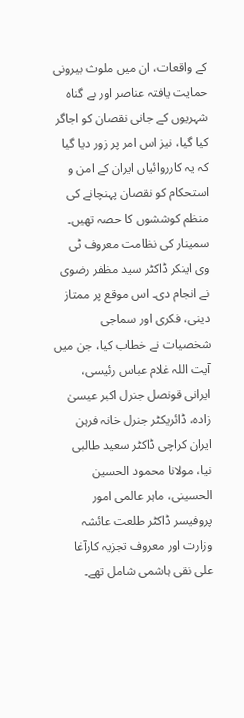کے واقعات، ان میں ملوث بیرونی حمایت یافتہ عناصر اور بے گناہ شہریوں کے جانی نقصان کو اجاگر کیا گیا، نیز اس امر پر زور دیا گیا کہ یہ کارروائیاں ایران کے امن و استحکام کو نقصان پہنچانے کی منظم کوششوں کا حصہ تھیں۔ سمینار کی نظامت معروف ٹی وی اینکر ڈاکٹر سید مظفر رضوی نے انجام دی۔ اس موقع پر ممتاز دینی، فکری اور سماجی شخصیات نے خطاب کیا، جن میں آیت اللہ غلام عباس رئیسی، ایرانی قونصل جنرل اکبر عیسیٰ زادہ، ڈائریکٹر جنرل خانہ فرہن ایران کراچی ڈاکٹر سعید طالبی نیا، مولانا محمود الحسین الحسینی، ماہر عالمی امور پروفیسر ڈاکٹر طلعت عائشہ وزارت اور معروف تجزیہ کارآغا علی نقی ہاشمی شامل تھے۔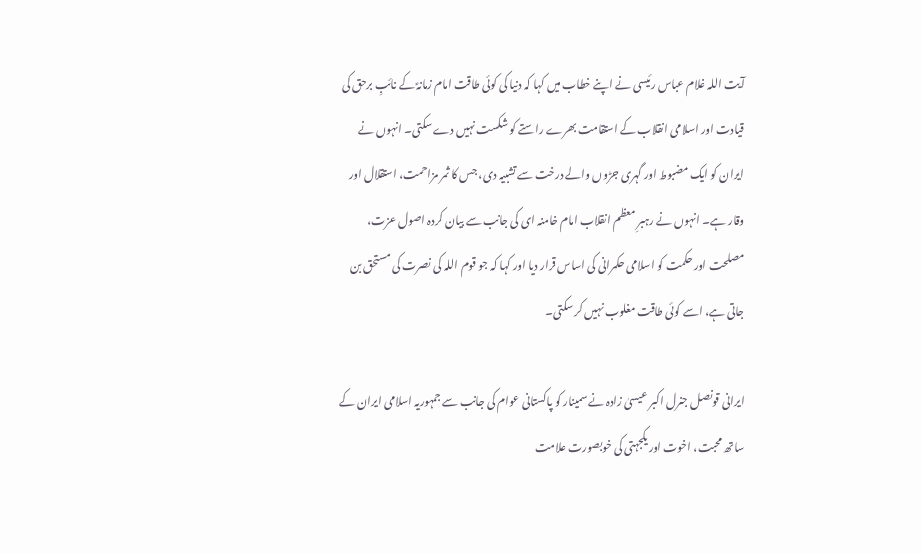آیت اللہ غلام عباس رئیسی نے اپنے خطاب میں کہا کہ دنیا کی کوئی طاقت امام زمانہؑ کے نائبِ برحق کی قیادت اور اسلامی انقلاب کے استقامت بھرے راستے کو شکست نہیں دے سکتی۔ انہوں نے ایران کو ایک مضبوط اور گہری جڑوں والے درخت سے تشبیہ دی، جس کا ثمر مزاحمت، استقلال اور وقار ہے۔ انہوں نے رہبرِ معظم انقلاب امام خامنہ ای کی جانب سے بیان کردہ اصول عزت، مصلحت اور حکمت کو اسلامی حکمرانی کی اساس قرار دیا اور کہا کہ جو قوم اللہ کی نصرت کی مستحق بن جاتی ہے، اسے کوئی طاقت مغلوب نہیں کر سکتی۔

ایرانی قونصل جنرل اکبر عیسیٰ زادہ نے سمینار کو پاکستانی عوام کی جانب سے جمہوریہ اسلامی ایران کے ساتھ محبت، اخوت اور یکجہتی کی خوبصورت علامت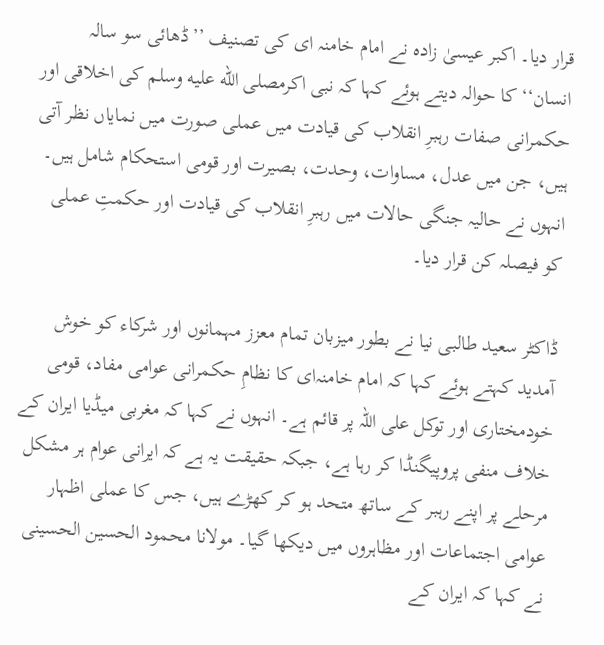قرار دیا۔ اکبر عیسیٰ زادہ نے امام خامنہ‌ ای کی تصنیف ’’ڈھائی سو سالہ انسان‘‘ کا حوالہ دیتے ہوئے کہا کہ نبی اکرمصلى الله عليه وسلم کی اخلاقی اور حکمرانی صفات رہبرِ انقلاب کی قیادت میں عملی صورت میں نمایاں نظر آتی ہیں، جن میں عدل، مساوات، وحدت، بصیرت اور قومی استحکام شامل ہیں۔ انہوں نے حالیہ جنگی حالات میں رہبرِ انقلاب کی قیادت اور حکمتِ عملی کو فیصلہ کن قرار دیا۔

ڈاکٹر سعید طالبی نیا نے بطور میزبان تمام معزز مہمانوں اور شرکاء کو خوش آمدید کہتے ہوئے کہا کہ امام خامنہ‌ای کا نظامِ حکمرانی عوامی مفاد، قومی خودمختاری اور توکل علی اللہ پر قائم ہے۔ انہوں نے کہا کہ مغربی میڈیا ایران کے خلاف منفی پروپیگنڈا کر رہا ہے، جبکہ حقیقت یہ ہے کہ ایرانی عوام ہر مشکل مرحلے پر اپنے رہبر کے ساتھ متحد ہو کر کھڑے ہیں، جس کا عملی اظہار عوامی اجتماعات اور مظاہروں میں دیکھا گیا۔ مولانا محمود الحسین الحسینی نے کہا کہ ایران کے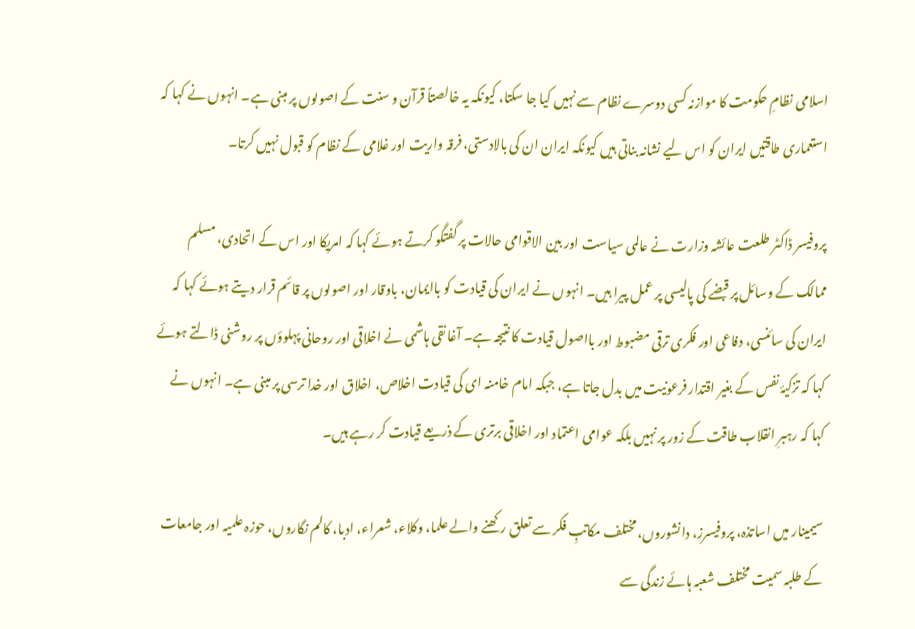اسلامی نظامِ حکومت کا موازنہ کسی دوسرے نظام سے نہیں کیا جا سکتا، کیونکہ یہ خالصتاً قرآن و سنت کے اصولوں پر مبنی ہے۔ انہوں نے کہا کہ استعماری طاقتیں ایران کو اس لیے نشانہ بناتی ہیں کیونکہ ایران ان کی بالادستی، فرقہ واریت اور غلامی کے نظام کو قبول نہیں کرتا۔

پروفیسر ڈاکٹر طلعت عائشہ وزارت نے عالمی سیاست اور بین الاقوامی حالات پر گفتگو کرتے ہوئے کہا کہ امریکا اور اس کے اتحادی، مسلم ممالک کے وسائل پر قبضے کی پالیسی پر عمل پیرا ہیں۔ انہوں نے ایران کی قیادت کو باایمان، باوقار اور اصولوں پر قائم قرار دیتے ہوئے کہا کہ ایران کی سائنسی، دفاعی اور فکری ترقی مضبوط اور بااصول قیادت کا نتیجہ ہے۔ آغا نقی ہاشمی نے اخلاقی اور روحانی پہلوؤں پر روشنی ڈالتے ہوئے کہا کہ تزکیۂ نفس کے بغیر اقتدار فرعونیت میں بدل جاتا ہے، جبکہ امام خامنہ‌ ای کی قیادت اخلاص، اخلاق اور خدا ترسی پر مبنی ہے۔ انہوں نے کہا کہ رہبرِ انقلاب طاقت کے زور پر نہیں بلکہ عوامی اعتماد اور اخلاقی برتری کے ذریعے قیادت کر رہے ہیں۔

سیمینار میں اساتذہ، پروفیسرز، دانشوروں، مختلف مکاتبِ فکر سے تعلق رکھنے والے علما، وکلاء، شعراء، ادبا، کالم نگاروں، حوزہ علمیہ اور جامعات کے طلبہ سمیت مختلف شعبہ ہائے زندگی سے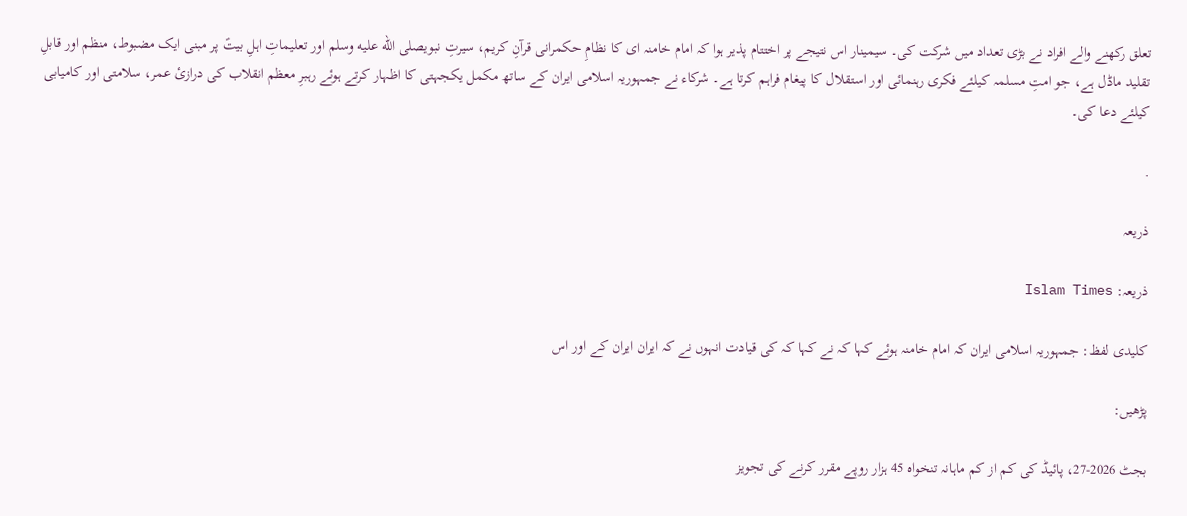تعلق رکھنے والے افراد نے بڑی تعداد میں شرکت کی۔ سیمینار اس نتیجے پر اختتام پذیر ہوا کہ امام خامنہ‌ ای کا نظامِ حکمرانی قرآنِ کریم، سیرتِ نبویصلى الله عليه وسلم اور تعلیماتِ اہلِ بیتؑ پر مبنی ایک مضبوط، منظم اور قابلِ تقلید ماڈل ہے، جو امتِ مسلمہ کیلئے فکری رہنمائی اور استقلال کا پیغام فراہم کرتا ہے۔ شرکاء نے جمہوریہ اسلامی ایران کے ساتھ مکمل یکجہتی کا اظہار کرتے ہوئے رہبرِ معظم انقلاب کی درازیٔ عمر، سلامتی اور کامیابی کیلئے دعا کی۔

.

ذریعہ

ذریعہ: Islam Times

کلیدی لفظ: جمہوریہ اسلامی ایران کہ امام خامنہ ہوئے کہا کہ نے کہا کہ کی قیادت انہوں نے کہ ایران ایران کے اور اس

پڑھیں:

بجٹ 2026-27، پائیڈ کی کم از کم ماہانہ تنخواہ 45 ہزار روپے مقرر کرنے کی تجویز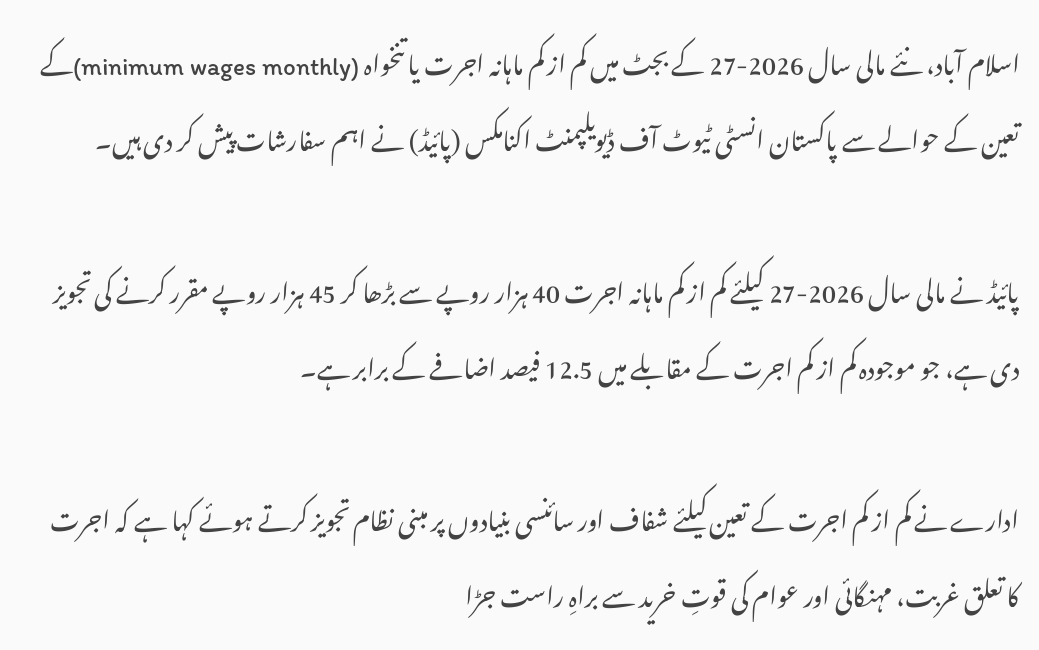اسلام آباد، نئے مالی سال 2026-27 کے بجٹ میں کم از کم ماہانہ اجرت یا تنخواہ (minimum wages monthly)کے تعین کے حوالے سے پاکستان انسٹی ٹیوٹ آف ڈیویلپمنٹ اکنامکس (پائیڈ) نے اہم سفارشات پیش کر دی ہیں۔

پائیڈ نے مالی سال 2026-27 کیلئے کم از کم ماہانہ اجرت 40 ہزار روپے سے بڑھا کر 45 ہزار روپے مقرر کرنے کی تجویز دی ہے، جو موجودہ کم از کم اجرت کے مقابلے میں 12.5 فیصد اضافے کے برابر ہے۔

ادارے نے کم از کم اجرت کے تعین کیلئے شفاف اور سائنسی بنیادوں پر مبنی نظام تجویز کرتے ہوئے کہا ہے کہ اجرت کا تعلق غربت، مہنگائی اور عوام کی قوتِ خرید سے براہِ راست جڑا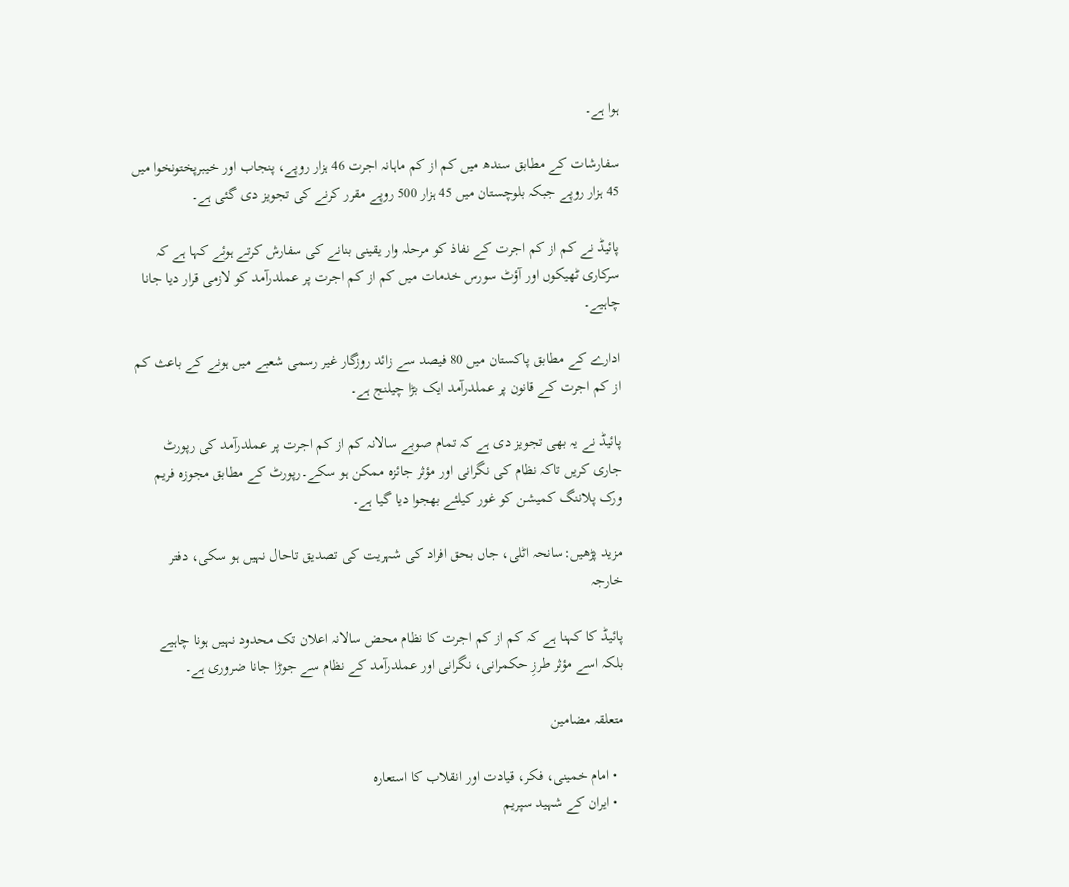ہوا ہے۔

سفارشات کے مطابق سندھ میں کم از کم ماہانہ اجرت 46 ہزار روپے، پنجاب اور خیبرپختونخوا میں 45 ہزار روپے جبکہ بلوچستان میں 45 ہزار 500 روپے مقرر کرنے کی تجویز دی گئی ہے۔

پائیڈ نے کم از کم اجرت کے نفاذ کو مرحلہ وار یقینی بنانے کی سفارش کرتے ہوئے کہا ہے کہ سرکاری ٹھیکوں اور آؤٹ سورس خدمات میں کم از کم اجرت پر عملدرآمد کو لازمی قرار دیا جانا چاہیے۔

ادارے کے مطابق پاکستان میں 80 فیصد سے زائد روزگار غیر رسمی شعبے میں ہونے کے باعث کم از کم اجرت کے قانون پر عملدرآمد ایک بڑا چیلنج ہے۔

پائیڈ نے یہ بھی تجویز دی ہے کہ تمام صوبے سالانہ کم از کم اجرت پر عملدرآمد کی رپورٹ جاری کریں تاکہ نظام کی نگرانی اور مؤثر جائزہ ممکن ہو سکے۔رپورٹ کے مطابق مجوزہ فریم ورک پلاننگ کمیشن کو غور کیلئے بھجوا دیا گیا ہے۔

مزید پڑھیں:سانحہ اٹلی، جاں بحق افراد کی شہریت کی تصدیق تاحال نہیں ہو سکی، دفتر خارجہ

پائیڈ کا کہنا ہے کہ کم از کم اجرت کا نظام محض سالانہ اعلان تک محدود نہیں ہونا چاہیے بلکہ اسے مؤثر طرزِ حکمرانی، نگرانی اور عملدرآمد کے نظام سے جوڑا جانا ضروری ہے۔

متعلقہ مضامین

  • امام خمینی، فکر، قیادت اور انقلاب کا استعارہ
  • ایران کے شہید سپریم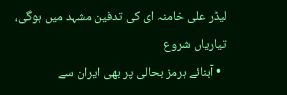لیڈر علی خامنہ ای کی تدفین مشہد میں ہوگی، تیاریاں شروع
  • آبنائے ہرمز بحالی پر بھی ایران سے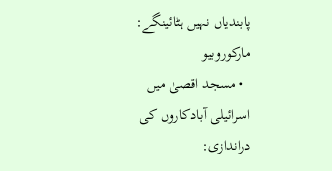پابندیاں نہیں ہٹائینگے: مارکوروبیو
  • مسجد اقصیٰ میں اسرائیلی آبادکاروں کی دراندازی: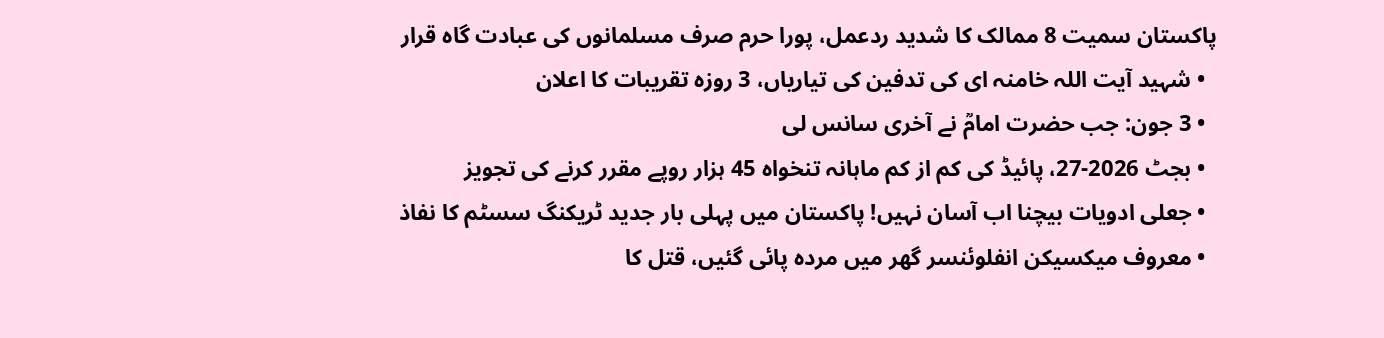پاکستان سمیت 8 ممالک کا شدید ردعمل، پورا حرم صرف مسلمانوں کی عبادت گاہ قرار
  • شہید آیت اللہ خامنہ ای کی تدفین کی تیاریاں، 3 روزہ تقریبات کا اعلان
  • 3 جون: جب حضرت امامؒ نے آخری سانس لی
  • بجٹ 2026-27، پائیڈ کی کم از کم ماہانہ تنخواہ 45 ہزار روپے مقرر کرنے کی تجویز
  • جعلی ادویات بیچنا اب آسان نہیں! پاکستان میں پہلی بار جدید ٹریکنگ سسٹم کا نفاذ
  • معروف میکسیکن انفلوئنسر گھر میں مردہ پائی گئیں، قتل کا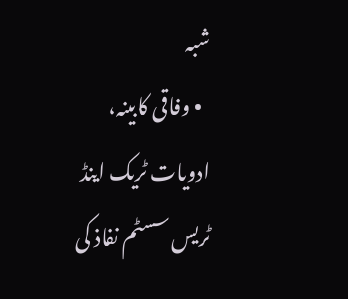شبہ
  • وفاقی کابینہ، ادویات ٹریک اینڈ ٹریس سسٹم نفاذ کی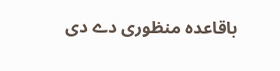باقاعدہ منظوری دے دی